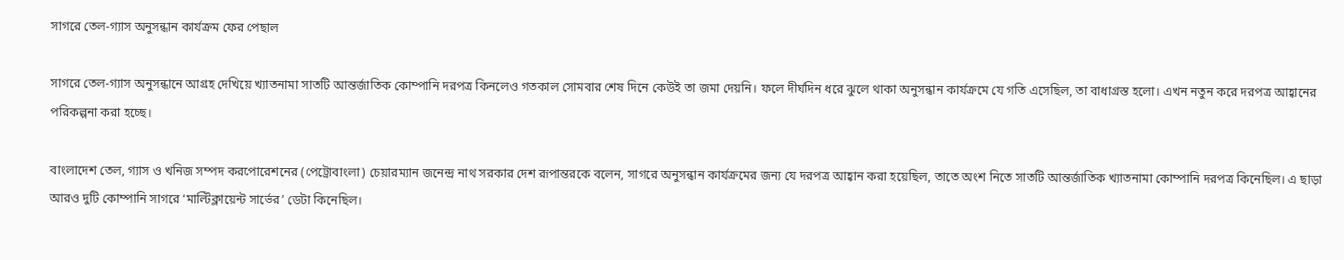সাগরে তেল-গ্যাস অনুসন্ধান কার্যক্রম ফের পেছাল

সাগরে তেল-গ্যাস অনুসন্ধানে আগ্রহ দেখিয়ে খ্যাতনামা সাতটি আন্তর্জাতিক কোম্পানি দরপত্র কিনলেও গতকাল সোমবার শেষ দিনে কেউই তা জমা দেয়নি। ফলে দীর্ঘদিন ধরে ঝুলে থাকা অনুসন্ধান কার্যক্রমে যে গতি এসেছিল, তা বাধাগ্রস্ত হলো। এখন নতুন করে দরপত্র আহ্বানের পরিকল্পনা করা হচ্ছে।

বাংলাদেশ তেল, গ্যাস ও খনিজ সম্পদ করপোরেশনের (পেট্রোবাংলা) চেয়ারম্যান জনেন্দ্র নাথ সরকার দেশ রূপান্তরকে বলেন, সাগরে অনুসন্ধান কার্যক্রমের জন্য যে দরপত্র আহ্বান করা হয়েছিল, তাতে অংশ নিতে সাতটি আন্তর্জাতিক খ্যাতনামা কোম্পানি দরপত্র কিনেছিল। এ ছাড়া আরও দুটি কোম্পানি সাগরে ‘মাল্টিক্লায়েন্ট সার্ভের’ ডেটা কিনেছিল।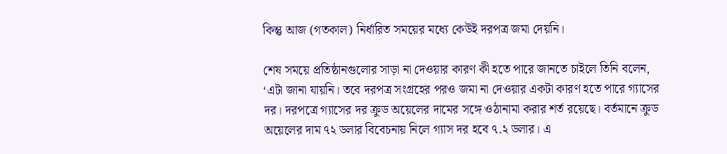কিন্তু আজ (গতকাল) নির্ধারিত সময়ের মধ্যে কেউই দরপত্র জমা দেয়নি।

শেষ সময়ে প্রতিষ্ঠানগুলোর সাড়া না দেওয়ার কারণ কী হতে পারে জানতে চাইলে তিনি বলেন, ‘এটা জানা যায়নি। তবে দরপত্র সংগ্রহের পরও জমা না দেওয়ার একটা কারণ হতে পারে গ্যাসের দর। দরপত্রে গ্যাসের দর ক্রুড অয়েলের দামের সঙ্গে ওঠানামা করার শর্ত রয়েছে। বর্তমানে ক্রুড অয়েলের দাম ৭২ ডলার বিবেচনায় নিলে গ্যাস দর হবে ৭.২ ডলার। এ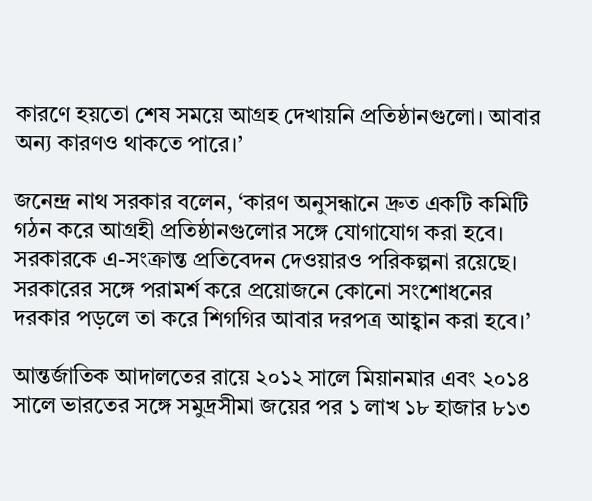কারণে হয়তো শেষ সময়ে আগ্রহ দেখায়নি প্রতিষ্ঠানগুলো। আবার অন্য কারণও থাকতে পারে।’

জনেন্দ্র নাথ সরকার বলেন, ‘কারণ অনুসন্ধানে দ্রুত একটি কমিটি গঠন করে আগ্রহী প্রতিষ্ঠানগুলোর সঙ্গে যোগাযোগ করা হবে। সরকারকে এ-সংক্রান্ত প্রতিবেদন দেওয়ারও পরিকল্পনা রয়েছে। সরকারের সঙ্গে পরামর্শ করে প্রয়োজনে কোনো সংশোধনের দরকার পড়লে তা করে শিগগির আবার দরপত্র আহ্বান করা হবে।’

আন্তর্জাতিক আদালতের রায়ে ২০১২ সালে মিয়ানমার এবং ২০১৪ সালে ভারতের সঙ্গে সমুদ্রসীমা জয়ের পর ১ লাখ ১৮ হাজার ৮১৩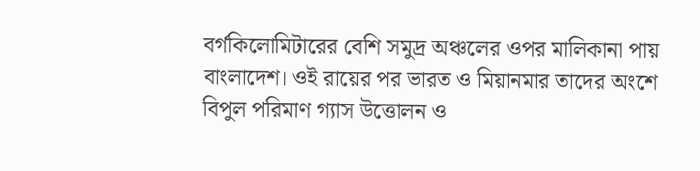বর্গকিলোমিটারের বেশি সমুদ্র অঞ্চলের ওপর মালিকানা পায় বাংলাদেশ। ওই রায়ের পর ভারত ও মিয়ানমার তাদের অংশে বিপুল পরিমাণ গ্যাস উত্তোলন ও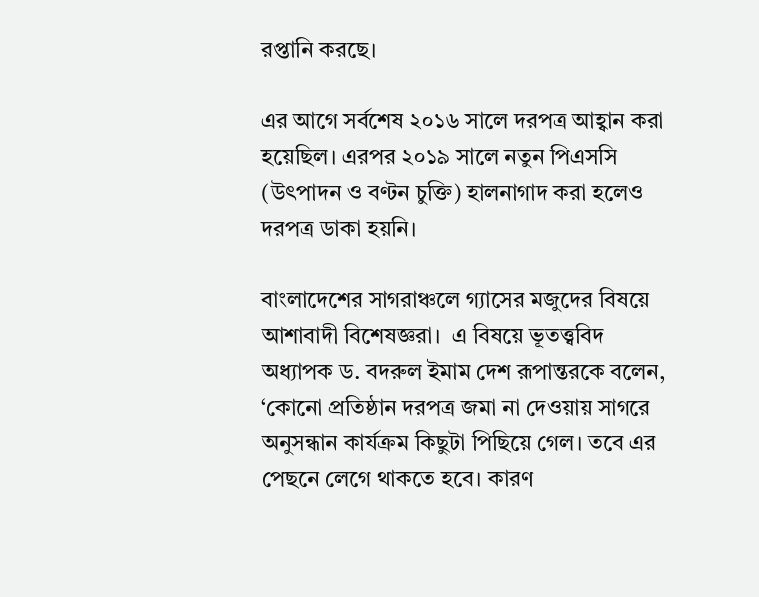রপ্তানি করছে।

এর আগে সর্বশেষ ২০১৬ সালে দরপত্র আহ্বান করা হয়েছিল। এরপর ২০১৯ সালে নতুন পিএসসি (উৎপাদন ও বণ্টন চুক্তি) হালনাগাদ করা হলেও দরপত্র ডাকা হয়নি।

বাংলাদেশের সাগরাঞ্চলে গ্যাসের মজুদের বিষয়ে আশাবাদী বিশেষজ্ঞরা।  এ বিষয়ে ভূতত্ত্ববিদ অধ্যাপক ড. বদরুল ইমাম দেশ রূপান্তরকে বলেন, ‘কোনো প্রতিষ্ঠান দরপত্র জমা না দেওয়ায় সাগরে অনুসন্ধান কার্যক্রম কিছুটা পিছিয়ে গেল। তবে এর পেছনে লেগে থাকতে হবে। কারণ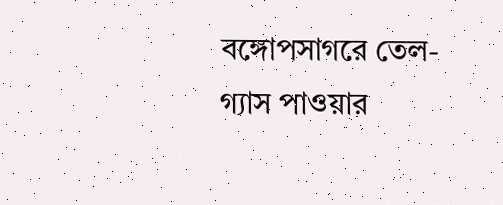বঙ্গোপসাগরে তেল-গ্যাস পাওয়ার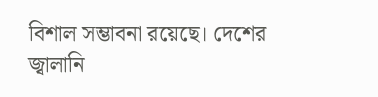বিশাল সম্ভাবনা রয়েছে। দেশের জ্বালানি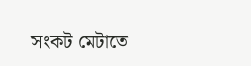সংকট মেটাতে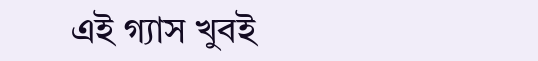এই গ্যাস খুবই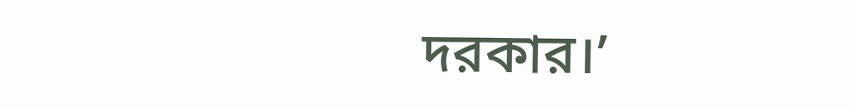দরকার।’